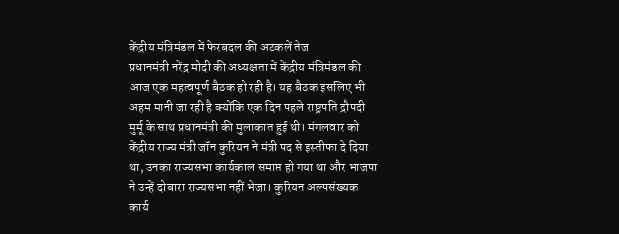केंद्रीय मंत्रिमंडल में फेरबदल की अटकलें तेज
प्रधानमंत्री नरेंद्र मोदी की अध्यक्षता में केंद्रीय मंत्रिमंडल की आज एक महत्वपूर्ण बैठक हो रही है। यह बैठक इसलिए भी अहम मानी जा रही है क्योंकि एक दिन पहले राष्ट्रपति द्रौपदी मुर्मू के साथ प्रधानमंत्री की मुलाकात हुई थी। मंगलवार को केंद्रीय राज्य मंत्री जॉन कुरियन ने मंत्री पद से इस्तीफा दे दिया था, उनका राज्यसभा कार्यकाल समाप्त हो गया था और भाजपा ने उन्हें दोबारा राज्यसभा नहीं भेजा। कुरियन अल्पसंख्यक कार्य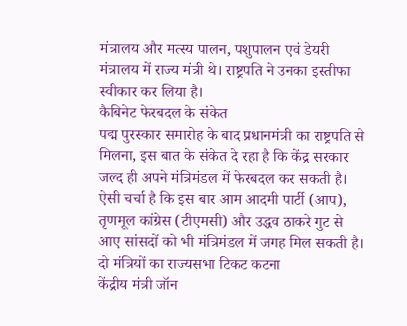मंत्रालय और मत्स्य पालन, पशुपालन एवं डेयरी मंत्रालय में राज्य मंत्री थे। राष्ट्रपति ने उनका इस्तीफा स्वीकार कर लिया है।
कैबिनेट फेरबदल के संकेत
पद्म पुरस्कार समारोह के बाद प्रधानमंत्री का राष्ट्रपति से मिलना, इस बात के संकेत दे रहा है कि केंद्र सरकार जल्द ही अपने मंत्रिमंडल में फेरबदल कर सकती है। ऐसी चर्चा है कि इस बार आम आदमी पार्टी (आप), तृणमूल कांग्रेस (टीएमसी) और उद्धव ठाकरे गुट से आए सांसदों को भी मंत्रिमंडल में जगह मिल सकती है।
दो मंत्रियों का राज्यसभा टिकट कटना
केंद्रीय मंत्री जॉन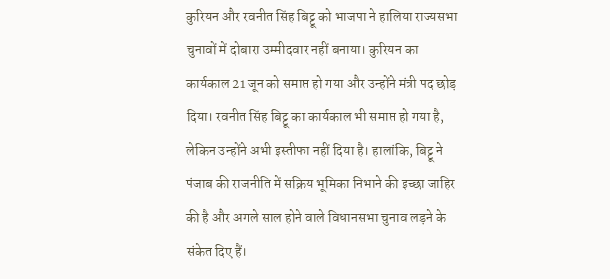कुरियन और रवनीत सिंह बिट्टू को भाजपा ने हालिया राज्यसभा चुनावों में दोबारा उम्मीदवार नहीं बनाया। कुरियन का कार्यकाल 21 जून को समाप्त हो गया और उन्होंने मंत्री पद छोड़ दिया। रवनीत सिंह बिट्टू का कार्यकाल भी समाप्त हो गया है, लेकिन उन्होंने अभी इस्तीफा नहीं दिया है। हालांकि, बिट्टू ने पंजाब की राजनीति में सक्रिय भूमिका निभाने की इच्छा जाहिर की है और अगले साल होने वाले विधानसभा चुनाव लड़ने के संकेत दिए हैं।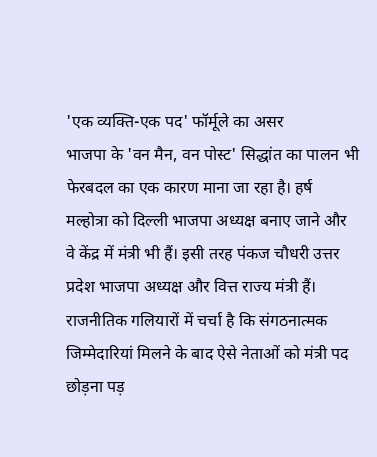'एक व्यक्ति-एक पद' फॉर्मूले का असर
भाजपा के 'वन मैन, वन पोस्ट' सिद्धांत का पालन भी फेरबदल का एक कारण माना जा रहा है। हर्ष मल्होत्रा को दिल्ली भाजपा अध्यक्ष बनाए जाने और वे केंद्र में मंत्री भी हैं। इसी तरह पंकज चौधरी उत्तर प्रदेश भाजपा अध्यक्ष और वित्त राज्य मंत्री हैं। राजनीतिक गलियारों में चर्चा है कि संगठनात्मक जिम्मेदारियां मिलने के बाद ऐसे नेताओं को मंत्री पद छोड़ना पड़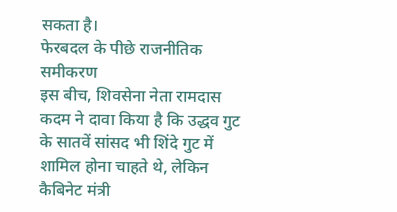सकता है।
फेरबदल के पीछे राजनीतिक समीकरण
इस बीच, शिवसेना नेता रामदास कदम ने दावा किया है कि उद्धव गुट के सातवें सांसद भी शिंदे गुट में शामिल होना चाहते थे, लेकिन कैबिनेट मंत्री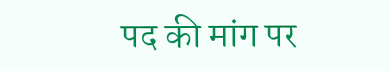पद की मांग पर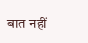बात नहीं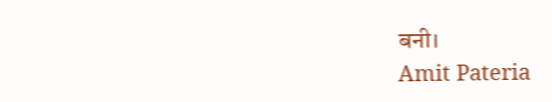बनी।
Amit Pateria